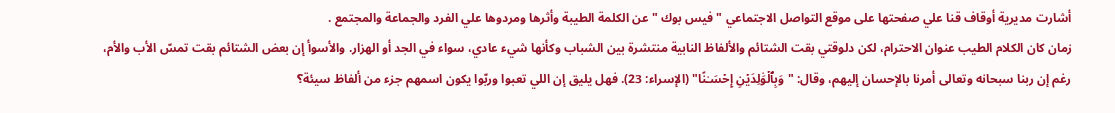أشارت مديرية أوقاف قنا علي صفحتها على موقع التواصل الاجتماعي " فيس بوك " عن الكلمة الطيبة وأثرها ومردوها علي الفرد والجماعة والمجتمع .
زمان كان الكلام الطيب عنوان الاحترام، لكن دلوقتي بقت الشتائم والألفاظ النابية منتشرة بين الشباب وكأنها شيء عادي، سواء في الجد أو الهزار. والأسوأ إن بعض الشتائم بقت تمسّ الأب والأم، رغم إن ربنا سبحانه وتعالى أمرنا بالإحسان إليهم، وقال: "وَبِٱلۡوَٰلِدَيۡنِ إِحۡسَـٰنًا" (الإسراء: 23). فهل يليق إن اللي تعبوا وربّوا يكون اسمهم جزء من ألفاظ سيئة؟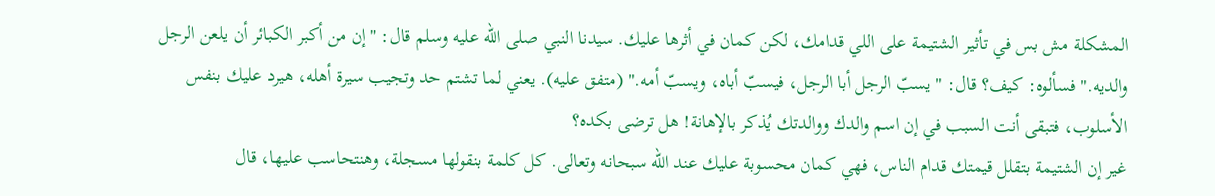المشكلة مش بس في تأثير الشتيمة على اللي قدامك، لكن كمان في أثرها عليك. سيدنا النبي صلى الله عليه وسلم قال: "إن من أكبر الكبائر أن يلعن الرجل والديه." فسألوه: كيف؟ قال: "يسبّ الرجل أبا الرجل، فيسبّ أباه، ويسبّ أمه." (متفق عليه). يعني لما تشتم حد وتجيب سيرة أهله، هيرد عليك بنفس الأسلوب، فتبقى أنت السبب في إن اسم والدك ووالدتك يُذكر بالإهانة! هل ترضى بكده؟
غير إن الشتيمة بتقلل قيمتك قدام الناس، فهي كمان محسوبة عليك عند الله سبحانه وتعالى. كل كلمة بنقولها مسجلة، وهنتحاسب عليها، قال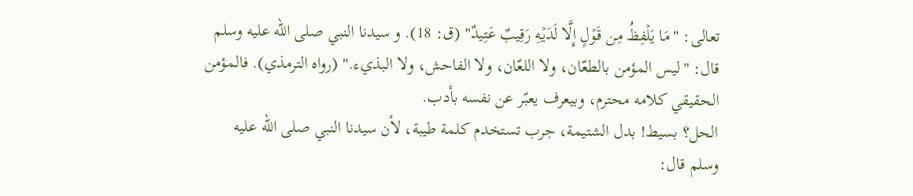تعالى: "مَا يَلۡفِظُ مِن قَوۡلٍ إِلَّا لَدَيۡهِ رَقِيبٌ عَتِيدٌ" (ق: 18). و سيدنا النبي صلى الله عليه وسلم قال: "ليس المؤمن بالطعّان، ولا اللعّان، ولا الفاحش، ولا البذيء." (رواه الترمذي). فالمؤمن الحقيقي كلامه محترم، وبيعرف يعبّر عن نفسه بأدب.
الحل؟ بسيط! بدل الشتيمة، جرب تستخدم كلمة طيبة، لأن سيدنا النبي صلى الله عليه وسلم قال: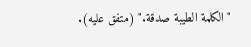"الكلمة الطيبة صدقة." (متفق عليه).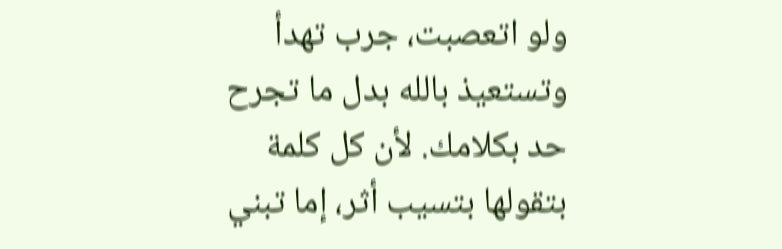ولو اتعصبت، جرب تهدأ وتستعيذ بالله بدل ما تجرح حد بكلامك. لأن كل كلمة بتقولها بتسيب أثر، إما تبني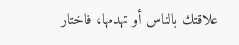علاقتك بالناس أو تهدمها، فاختار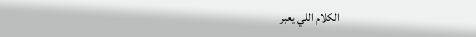الكلام اللي يعبر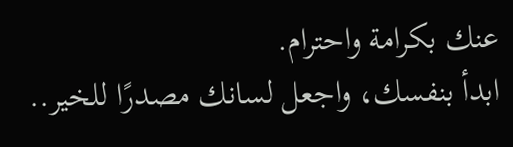عنك بكرامة واحترام.
ابدأ بنفسك، واجعل لسانك مصدرًا للخير..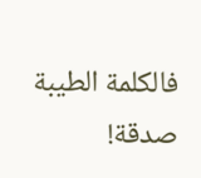فالكلمة الطيبة صدقة!